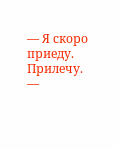— Я скоро приеду. Прилечу. —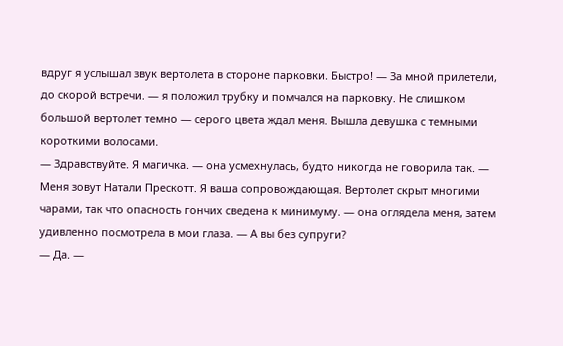вдруг я услышал звук вертолета в стороне парковки. Быстро! — За мной прилетели, до скорой встречи. — я положил трубку и помчался на парковку. Не слишком большой вертолет темно — серого цвета ждал меня. Вышла девушка с темными короткими волосами.
— Здравствуйте. Я магичка. — она усмехнулась, будто никогда не говорила так. — Меня зовут Натали Прескотт. Я ваша сопровождающая. Вертолет скрыт многими чарами, так что опасность гончих сведена к минимуму. — она оглядела меня, затем удивленно посмотрела в мои глаза. — А вы без супруги?
— Да. —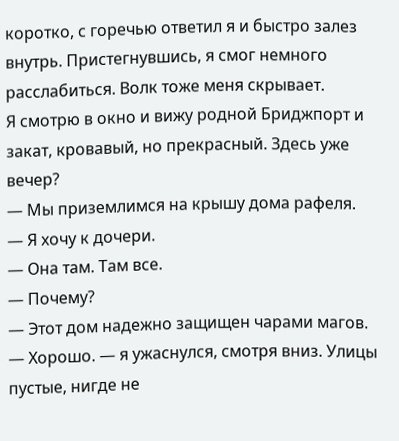коротко, с горечью ответил я и быстро залез внутрь. Пристегнувшись, я смог немного расслабиться. Волк тоже меня скрывает.
Я смотрю в окно и вижу родной Бриджпорт и закат, кровавый, но прекрасный. Здесь уже вечер?
— Мы приземлимся на крышу дома рафеля.
— Я хочу к дочери.
— Она там. Там все.
— Почему?
— Этот дом надежно защищен чарами магов.
— Хорошо. — я ужаснулся, смотря вниз. Улицы пустые, нигде не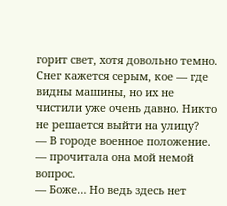горит свет, хотя довольно темно. Снег кажется серым, кое — где видны машины, но их не чистили уже очень давно. Никто не решается выйти на улицу?
— В городе военное положение. — прочитала она мой немой вопрос.
— Боже… Но ведь здесь нет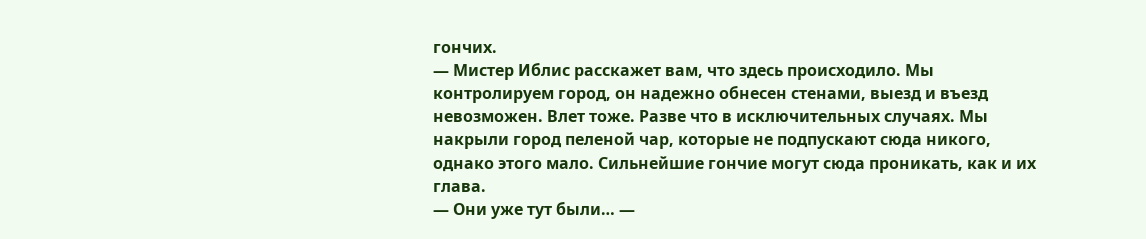гончих.
— Мистер Иблис расскажет вам, что здесь происходило. Мы контролируем город, он надежно обнесен стенами, выезд и въезд невозможен. Влет тоже. Разве что в исключительных случаях. Мы накрыли город пеленой чар, которые не подпускают сюда никого, однако этого мало. Сильнейшие гончие могут сюда проникать, как и их глава.
— Они уже тут были… —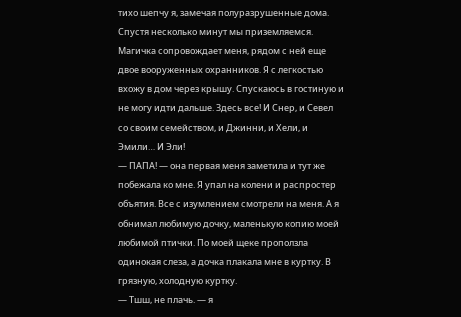тихо шепчу я, замечая полуразрушенные дома. Спустя несколько минут мы приземляемся. Магичка сопровождает меня, рядом с ней еще двое вооруженных охранников. Я с легкостью вхожу в дом через крышу. Спускаюсь в гостиную и не могу идти дальше. Здесь все! И Снер, и Севел со своим семейством, и Джинни, и Хели, и Эмили… И Эли!
— ПАПА! — она первая меня заметила и тут же побежала ко мне. Я упал на колени и распростер объятия. Все с изумлением смотрели на меня. А я обнимал любимую дочку, маленькую копию моей любимой птички. По моей щеке проползла одинокая слеза, а дочка плакала мне в куртку. В грязную, холодную куртку.
— Тшш, не плачь. — я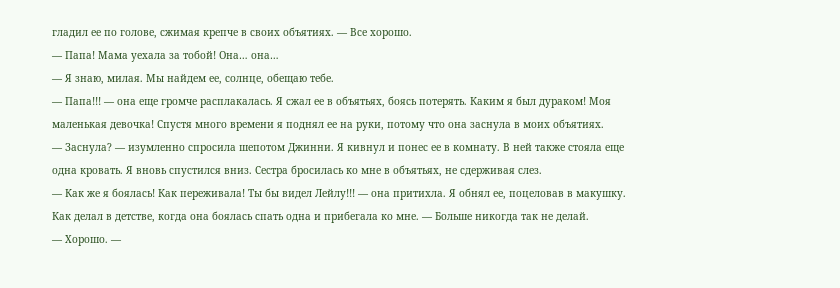гладил ее по голове, сжимая крепче в своих объятиях. — Все хорошо.
— Папа! Мама уехала за тобой! Она… она…
— Я знаю, милая. Мы найдем ее, солнце, обещаю тебе.
— Папа!!! — она еще громче расплакалась. Я сжал ее в объятьях, боясь потерять. Каким я был дураком! Моя маленькая девочка! Спустя много времени я поднял ее на руки, потому что она заснула в моих объятиях.
— Заснула? — изумленно спросила шепотом Джинни. Я кивнул и понес ее в комнату. В ней также стояла еще одна кровать. Я вновь спустился вниз. Сестра бросилась ко мне в объятьях, не сдерживая слез.
— Как же я боялась! Как переживала! Ты бы видел Лейлу!!! — она притихла. Я обнял ее, поцеловав в макушку. Как делал в детстве, когда она боялась спать одна и прибегала ко мне. — Больше никогда так не делай.
— Хорошо. —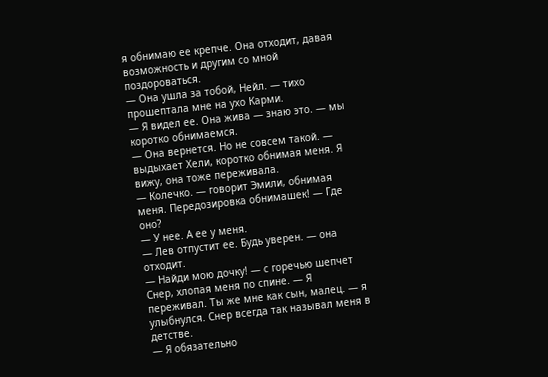я обнимаю ее крепче. Она отходит, давая возможность и другим со мной поздороваться.
— Она ушла за тобой, Нейл. — тихо прошептала мне на ухо Карми.
— Я видел ее. Она жива — знаю это. — мы коротко обнимаемся.
— Она вернется. Но не совсем такой. — выдыхает Хели, коротко обнимая меня. Я вижу, она тоже переживала.
— Колечко. — говорит Эмили, обнимая меня. Передозировка обнимашек! — Где оно?
— У нее. А ее у меня.
— Лев отпустит ее. Будь уверен. — она отходит.
— Найди мою дочку! — с горечью шепчет Снер, хлопая меня по спине. — Я переживал. Ты же мне как сын, малец. — я улыбнулся. Снер всегда так называл меня в детстве.
— Я обязательно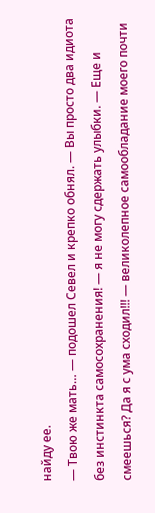найду ее.
— Твою же мать… — подошел Севел и крепко обнял. — Вы просто два идиота без инстинкта самосохранения! — я не могу сдержать улыбки. — Еще и смеешься? Да я с ума сходил!!! — великолепное самообладание моего почти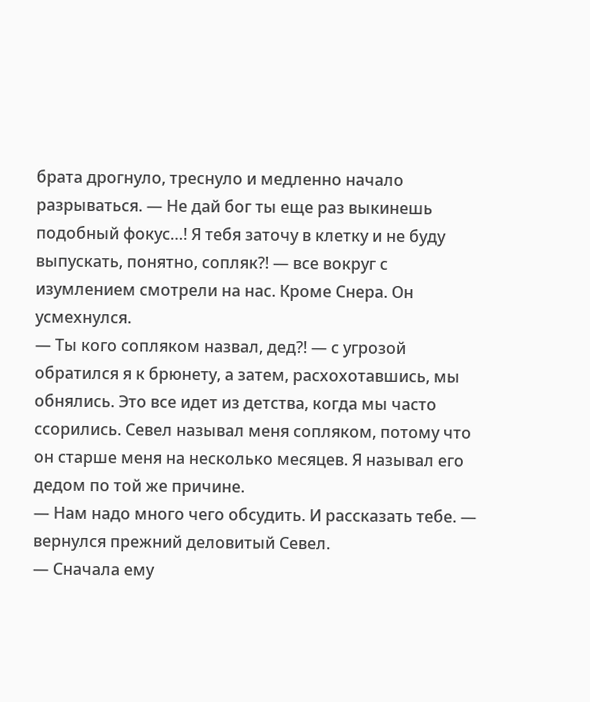брата дрогнуло, треснуло и медленно начало разрываться. — Не дай бог ты еще раз выкинешь подобный фокус…! Я тебя заточу в клетку и не буду выпускать, понятно, сопляк?! — все вокруг с изумлением смотрели на нас. Кроме Снера. Он усмехнулся.
— Ты кого сопляком назвал, дед?! — с угрозой обратился я к брюнету, а затем, расхохотавшись, мы обнялись. Это все идет из детства, когда мы часто ссорились. Севел называл меня сопляком, потому что он старше меня на несколько месяцев. Я называл его дедом по той же причине.
— Нам надо много чего обсудить. И рассказать тебе. — вернулся прежний деловитый Севел.
— Сначала ему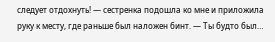следует отдохнуть! — сестренка подошла ко мне и приложила руку к месту, где раньше был наложен бинт. — Ты будто был…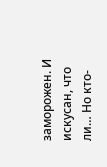заморожен. И искусан, что ли… Но кто-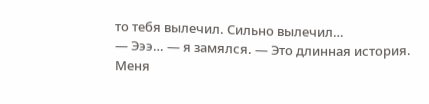то тебя вылечил. Сильно вылечил…
— Эээ… — я замялся. — Это длинная история. Меня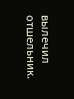вылечил отшельник.